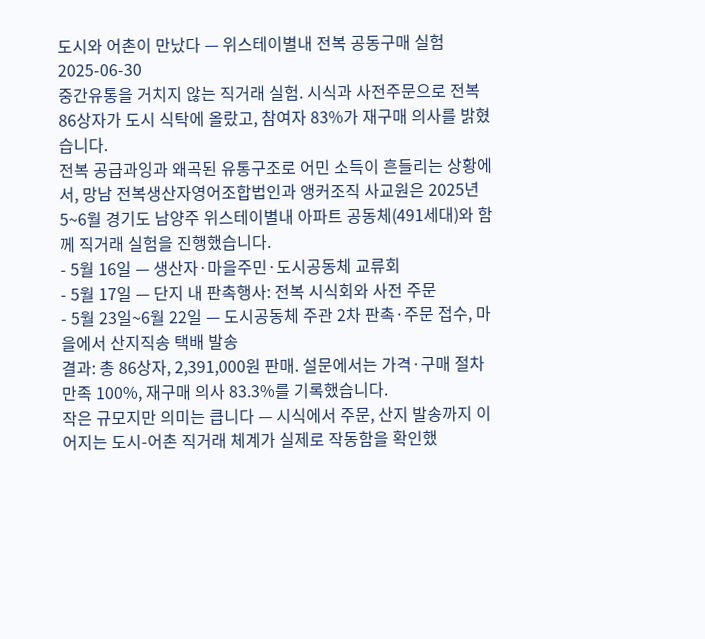도시와 어촌이 만났다 — 위스테이별내 전복 공동구매 실험
2025-06-30
중간유통을 거치지 않는 직거래 실험. 시식과 사전주문으로 전복 86상자가 도시 식탁에 올랐고, 참여자 83%가 재구매 의사를 밝혔습니다.
전복 공급과잉과 왜곡된 유통구조로 어민 소득이 흔들리는 상황에서, 망남 전복생산자영어조합법인과 앵커조직 사교원은 2025년 5~6월 경기도 남양주 위스테이별내 아파트 공동체(491세대)와 함께 직거래 실험을 진행했습니다.
- 5월 16일 — 생산자·마을주민·도시공동체 교류회
- 5월 17일 — 단지 내 판촉행사: 전복 시식회와 사전 주문
- 5월 23일~6월 22일 — 도시공동체 주관 2차 판촉·주문 접수, 마을에서 산지직송 택배 발송
결과: 총 86상자, 2,391,000원 판매. 설문에서는 가격·구매 절차 만족 100%, 재구매 의사 83.3%를 기록했습니다.
작은 규모지만 의미는 큽니다 — 시식에서 주문, 산지 발송까지 이어지는 도시-어촌 직거래 체계가 실제로 작동함을 확인했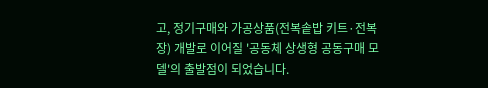고, 정기구매와 가공상품(전복솥밥 키트·전복장) 개발로 이어질 '공동체 상생형 공동구매 모델'의 출발점이 되었습니다.